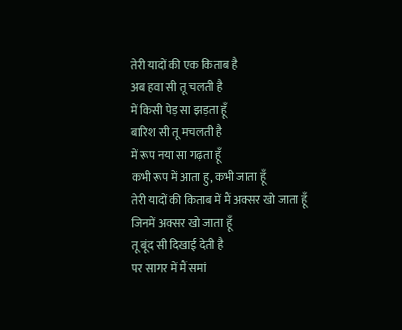तेरी यादों की एक किताब है
अब हवा सी तू चलती है
में किसी पेड़ सा झड़ता हूँ
बारिश सी तू मचलती है
में रूप नया सा गढ़ता हूँ
कभी रूप में आता हु, कभी जाता हूँ
तेरी यादों की किताब में मैं अक्सर खो जाता हूँ
जिनमें अक्सर खो जाता हूँ
तू बूंद सी दिखाई देती है
पर सागर में मैं समां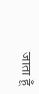जाता हूँ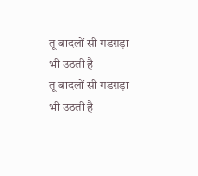तू बादलों सी गडग़ड़ा भी उठती है
तू बादलों सी गडग़ड़ा भी उठती है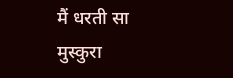मैं धरती सा मुस्कुरा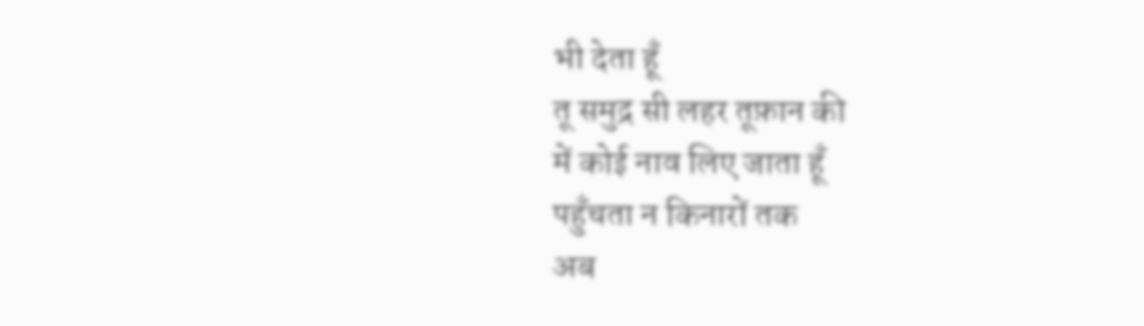भी देता हूँ
तू समुद्र सी लहर तूफ़ान की
में कोई नाव लिए जाता हूँ
पहुँचता न किनारों तक
अब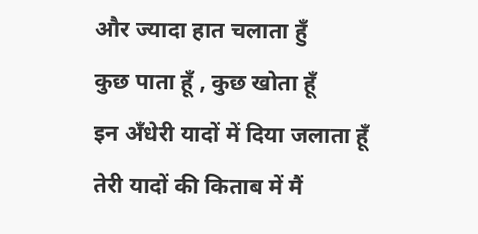और ज्यादा हात चलाता हुँ
कुछ पाता हूँ , कुछ खोता हूँ
इन अँधेरी यादों में दिया जलाता हूँ
तेरी यादों की किताब में मैं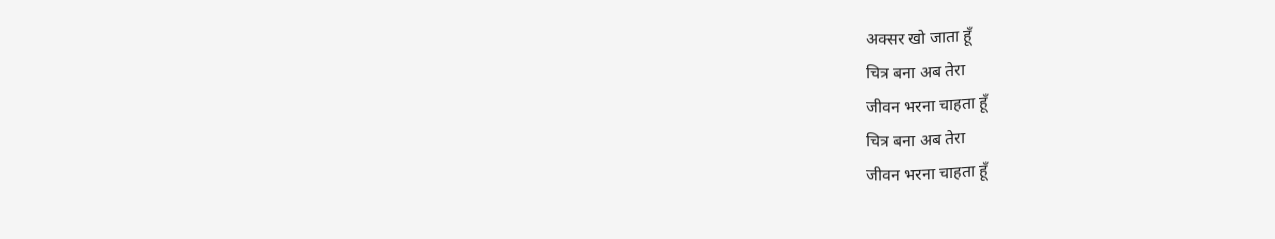अक्सर खो जाता हूँ
चित्र बना अब तेरा
जीवन भरना चाहता हूँ
चित्र बना अब तेरा
जीवन भरना चाहता हूँ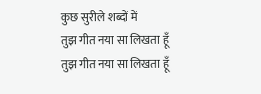कुछ सुरीले शब्दों में
तुझ गीत नया सा लिखता हूँ
तुझ गीत नया सा लिखता हूँ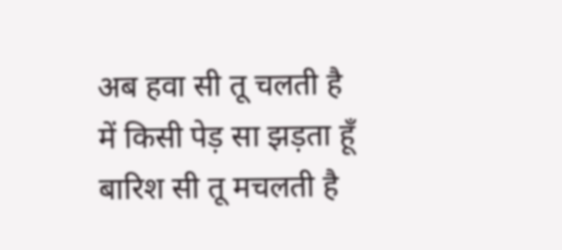अब हवा सी तू चलती है
में किसी पेड़ सा झड़ता हूँ
बारिश सी तू मचलती है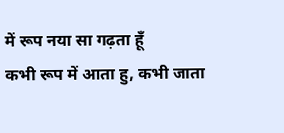में रूप नया सा गढ़ता हूँ
कभी रूप में आता हु, कभी जाता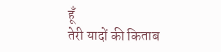हूँ
तेरी यादों की किताब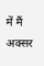में मैं अक्सर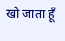खो जाता हूँ